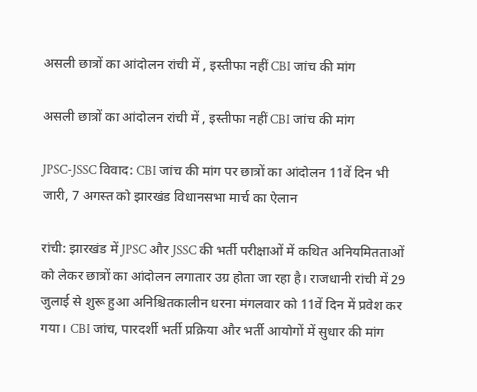असली छात्रों का आंदोलन रांची में , इस्तीफा नहीं CBI जांच की मांग

असली छात्रों का आंदोलन रांची में , इस्तीफा नहीं CBI जांच की मांग

JPSC-JSSC विवाद: CBI जांच की मांग पर छात्रों का आंदोलन 11वें दिन भी जारी, 7 अगस्त को झारखंड विधानसभा मार्च का ऐलान

रांची: झारखंड में JPSC और JSSC की भर्ती परीक्षाओं में कथित अनियमितताओं को लेकर छात्रों का आंदोलन लगातार उग्र होता जा रहा है। राजधानी रांची में 29 जुलाई से शुरू हुआ अनिश्चितकालीन धरना मंगलवार को 11वें दिन में प्रवेश कर गया। CBI जांच, पारदर्शी भर्ती प्रक्रिया और भर्ती आयोगों में सुधार की मांग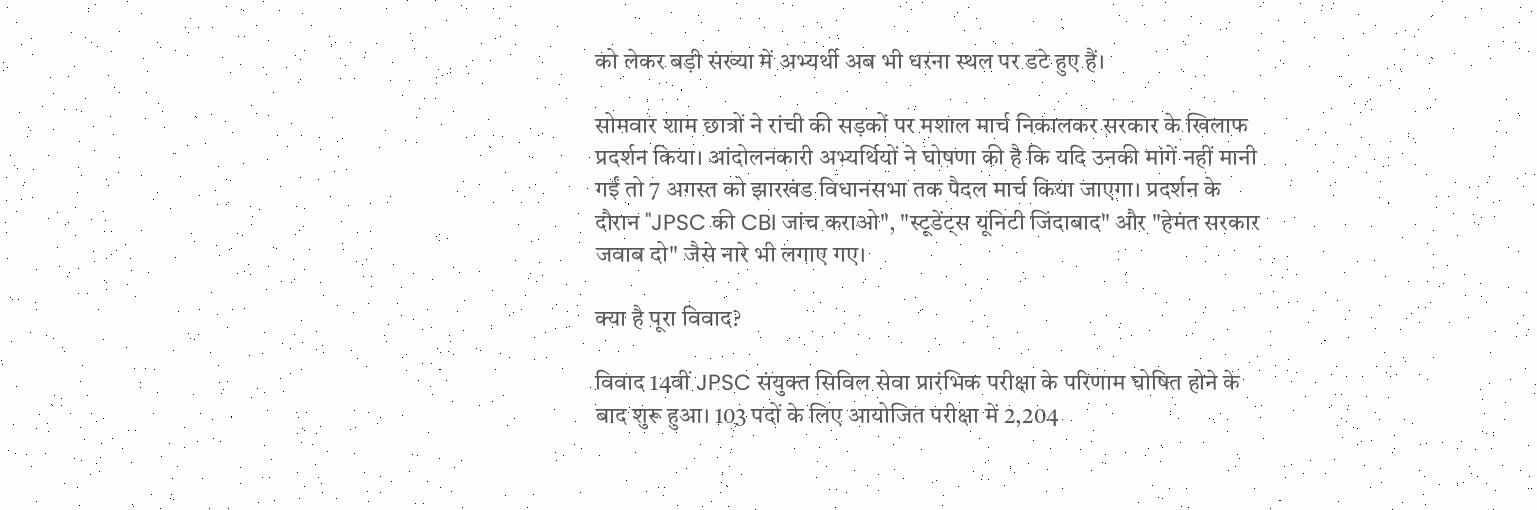को लेकर बड़ी संख्या में अभ्यर्थी अब भी धरना स्थल पर डटे हुए हैं।

सोमवार शाम छात्रों ने रांची की सड़कों पर मशाल मार्च निकालकर सरकार के खिलाफ प्रदर्शन किया। आंदोलनकारी अभ्यर्थियों ने घोषणा की है कि यदि उनकी मांगें नहीं मानी गईं तो 7 अगस्त को झारखंड विधानसभा तक पैदल मार्च किया जाएगा। प्रदर्शन के दौरान "JPSC की CBI जांच कराओ", "स्टूडेंट्स यूनिटी जिंदाबाद" और "हेमंत सरकार जवाब दो" जैसे नारे भी लगाए गए।

क्या है पूरा विवाद?

विवाद 14वीं JPSC संयुक्त सिविल सेवा प्रारंभिक परीक्षा के परिणाम घोषित होने के बाद शुरू हुआ। 103 पदों के लिए आयोजित परीक्षा में 2,204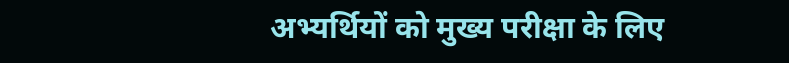अभ्यर्थियों को मुख्य परीक्षा के लिए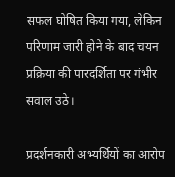सफल घोषित किया गया, लेकिन परिणाम जारी होने के बाद चयन प्रक्रिया की पारदर्शिता पर गंभीर सवाल उठे।

प्रदर्शनकारी अभ्यर्थियों का आरोप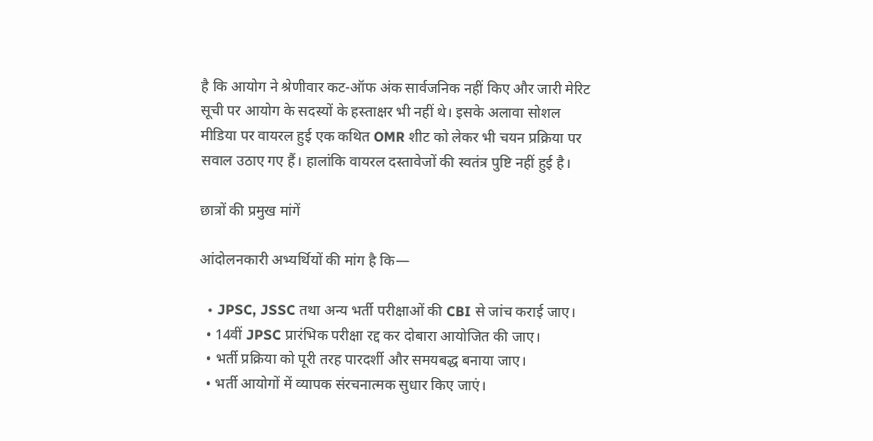है कि आयोग ने श्रेणीवार कट-ऑफ अंक सार्वजनिक नहीं किए और जारी मेरिट सूची पर आयोग के सदस्यों के हस्ताक्षर भी नहीं थे। इसके अलावा सोशल मीडिया पर वायरल हुई एक कथित OMR शीट को लेकर भी चयन प्रक्रिया पर सवाल उठाए गए हैं। हालांकि वायरल दस्तावेजों की स्वतंत्र पुष्टि नहीं हुई है।

छात्रों की प्रमुख मांगें

आंदोलनकारी अभ्यर्थियों की मांग है कि—

  • JPSC, JSSC तथा अन्य भर्ती परीक्षाओं की CBI से जांच कराई जाए।
  • 14वीं JPSC प्रारंभिक परीक्षा रद्द कर दोबारा आयोजित की जाए।
  • भर्ती प्रक्रिया को पूरी तरह पारदर्शी और समयबद्ध बनाया जाए।
  • भर्ती आयोगों में व्यापक संरचनात्मक सुधार किए जाएं।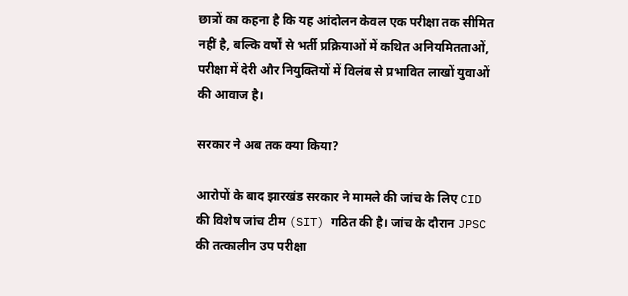छात्रों का कहना है कि यह आंदोलन केवल एक परीक्षा तक सीमित नहीं है, बल्कि वर्षों से भर्ती प्रक्रियाओं में कथित अनियमितताओं, परीक्षा में देरी और नियुक्तियों में विलंब से प्रभावित लाखों युवाओं की आवाज है।

सरकार ने अब तक क्या किया?

आरोपों के बाद झारखंड सरकार ने मामले की जांच के लिए CID की विशेष जांच टीम (SIT) गठित की है। जांच के दौरान JPSC की तत्कालीन उप परीक्षा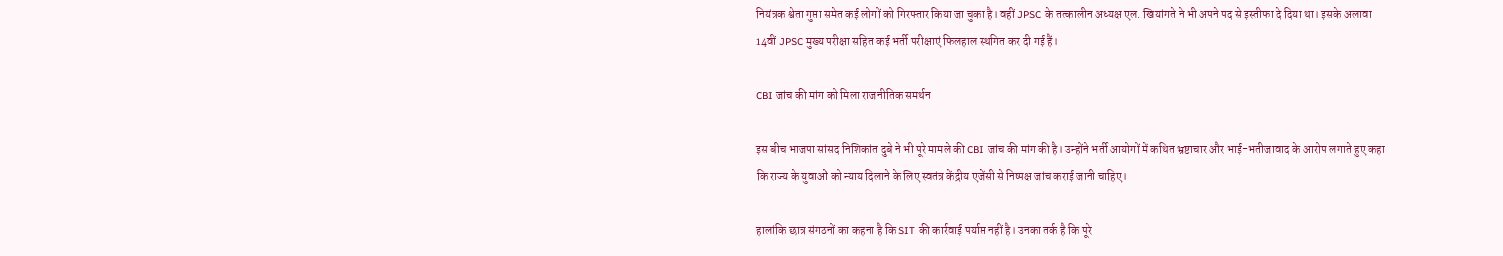नियंत्रक श्वेता गुप्ता समेत कई लोगों को गिरफ्तार किया जा चुका है। वहीं JPSC के तत्कालीन अध्यक्ष एल. खियांगते ने भी अपने पद से इस्तीफा दे दिया था। इसके अलावा 14वीं JPSC मुख्य परीक्षा सहित कई भर्ती परीक्षाएं फिलहाल स्थगित कर दी गई हैं।

CBI जांच की मांग को मिला राजनीतिक समर्थन

इस बीच भाजपा सांसद निशिकांत दुबे ने भी पूरे मामले की CBI जांच की मांग की है। उन्होंने भर्ती आयोगों में कथित भ्रष्टाचार और भाई-भतीजावाद के आरोप लगाते हुए कहा कि राज्य के युवाओं को न्याय दिलाने के लिए स्वतंत्र केंद्रीय एजेंसी से निष्पक्ष जांच कराई जानी चाहिए।

हालांकि छात्र संगठनों का कहना है कि SIT की कार्रवाई पर्याप्त नहीं है। उनका तर्क है कि पूरे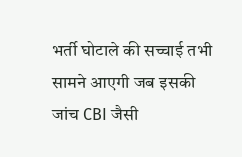भर्ती घोटाले की सच्चाई तभी सामने आएगी जब इसकी जांच CBI जैसी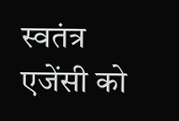स्वतंत्र एजेंसी को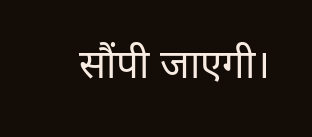सौंपी जाएगी।